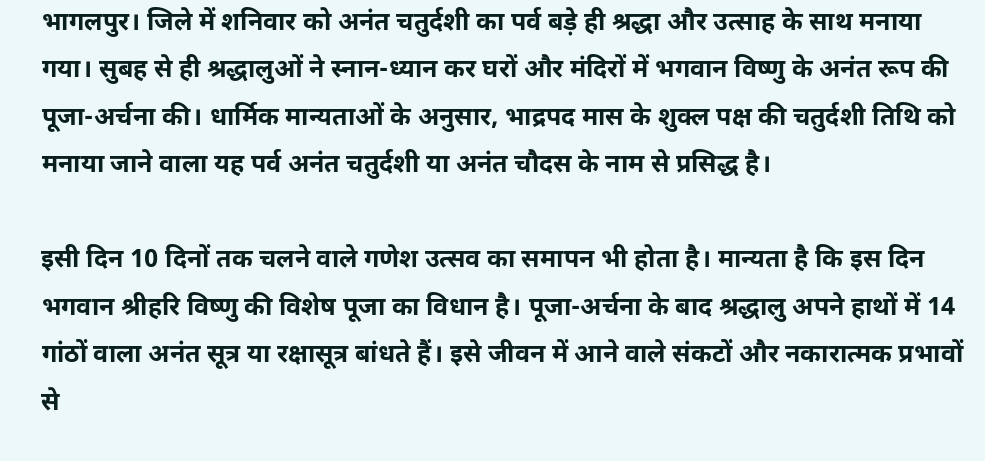भागलपुर। जिले में शनिवार को अनंत चतुर्दशी का पर्व बड़े ही श्रद्धा और उत्साह के साथ मनाया गया। सुबह से ही श्रद्धालुओं ने स्नान-ध्यान कर घरों और मंदिरों में भगवान विष्णु के अनंत रूप की पूजा-अर्चना की। धार्मिक मान्यताओं के अनुसार, भाद्रपद मास के शुक्ल पक्ष की चतुर्दशी तिथि को मनाया जाने वाला यह पर्व अनंत चतुर्दशी या अनंत चौदस के नाम से प्रसिद्ध है।

इसी दिन 10 दिनों तक चलने वाले गणेश उत्सव का समापन भी होता है। मान्यता है कि इस दिन भगवान श्रीहरि विष्णु की विशेष पूजा का विधान है। पूजा-अर्चना के बाद श्रद्धालु अपने हाथों में 14 गांठों वाला अनंत सूत्र या रक्षासूत्र बांधते हैं। इसे जीवन में आने वाले संकटों और नकारात्मक प्रभावों से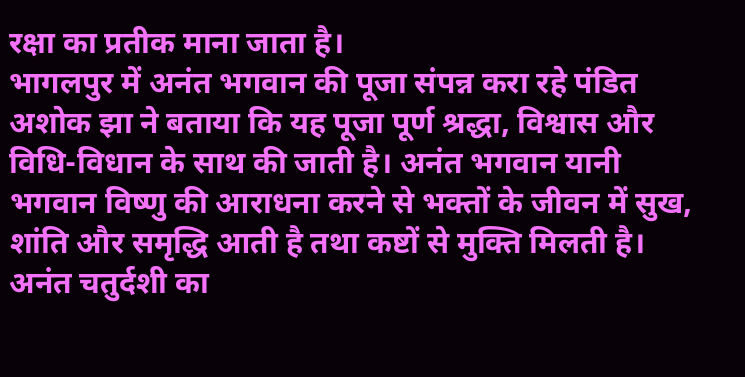रक्षा का प्रतीक माना जाता है।
भागलपुर में अनंत भगवान की पूजा संपन्न करा रहे पंडित अशोक झा ने बताया कि यह पूजा पूर्ण श्रद्धा, विश्वास और विधि-विधान के साथ की जाती है। अनंत भगवान यानी भगवान विष्णु की आराधना करने से भक्तों के जीवन में सुख, शांति और समृद्धि आती है तथा कष्टों से मुक्ति मिलती है।
अनंत चतुर्दशी का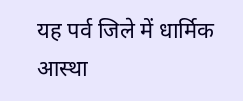यह पर्व जिले में धार्मिक आस्था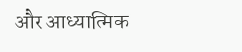और आध्यात्मिक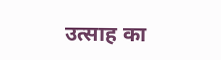उत्साह का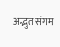अद्भुत संगम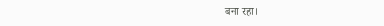बना रहा।